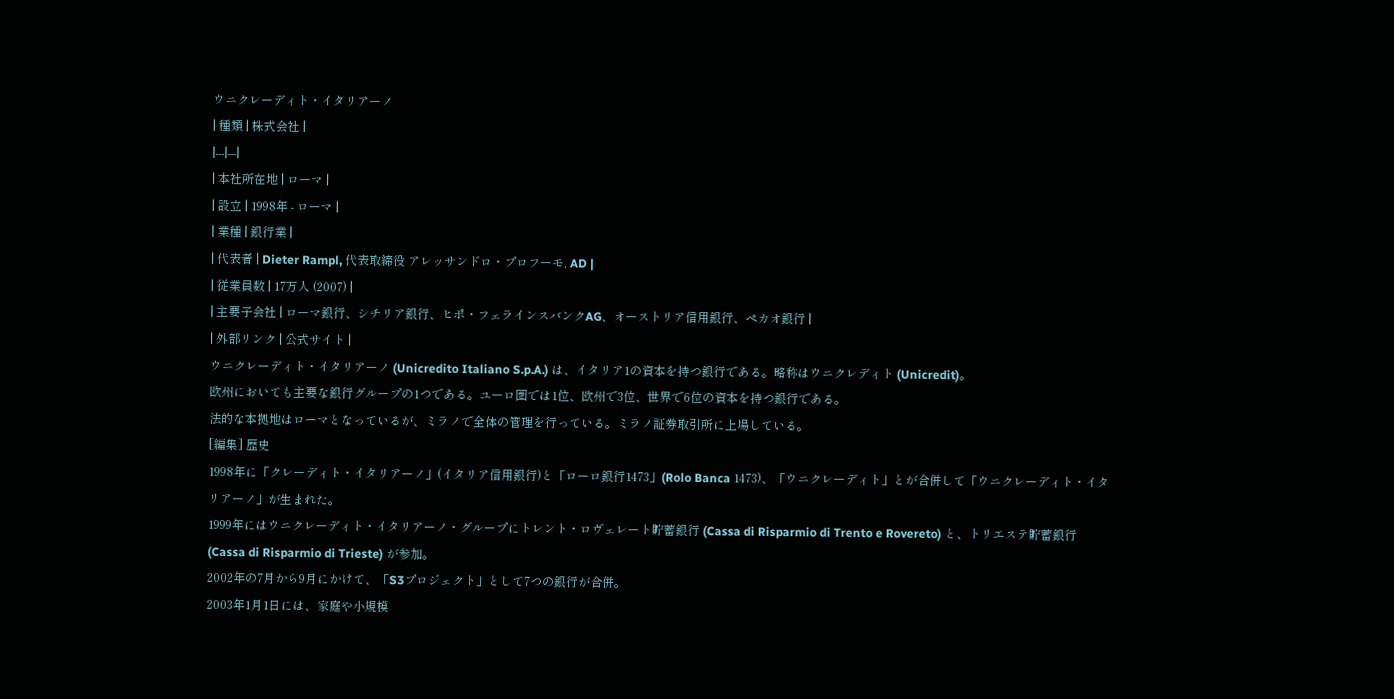ウニクレーディト・イタリアーノ
| 種類 | 株式会社 |
|---|---|
| 本社所在地 | ローマ |
| 設立 | 1998年 - ローマ |
| 業種 | 銀行業 |
| 代表者 | Dieter Rampl, 代表取締役 アレッサンドロ・プロフーモ, AD |
| 従業員数 | 17万人 (2007) |
| 主要子会社 | ローマ銀行、シチリア銀行、ヒポ・フェラインスバンクAG、オーストリア信用銀行、ペカオ銀行 |
| 外部リンク | 公式サイト |
ウニクレーディト・イタリアーノ (Unicredito Italiano S.p.A.) は、イタリア1の資本を持つ銀行である。略称はウニクレディト (Unicredit)。
欧州においても主要な銀行グループの1つである。ユーロ圏では1位、欧州で3位、世界で6位の資本を持つ銀行である。
法的な本拠地はローマとなっているが、ミラノで全体の管理を行っている。ミラノ証券取引所に上場している。
[編集] 歴史
1998年に「クレーディト・イタリアーノ」(イタリア信用銀行)と「ローロ銀行1473」(Rolo Banca 1473)、「ウニクレーディト」とが合併して「ウニクレーディト・イタリアーノ」が生まれた。
1999年にはウニクレーディト・イタリアーノ・グループにトレント・ロヴェレート貯蓄銀行 (Cassa di Risparmio di Trento e Rovereto) と、トリエステ貯蓄銀行 (Cassa di Risparmio di Trieste) が参加。
2002年の7月から9月にかけて、「S3プロジェクト」として7つの銀行が合併。
2003年1月1日には、家庭や小規模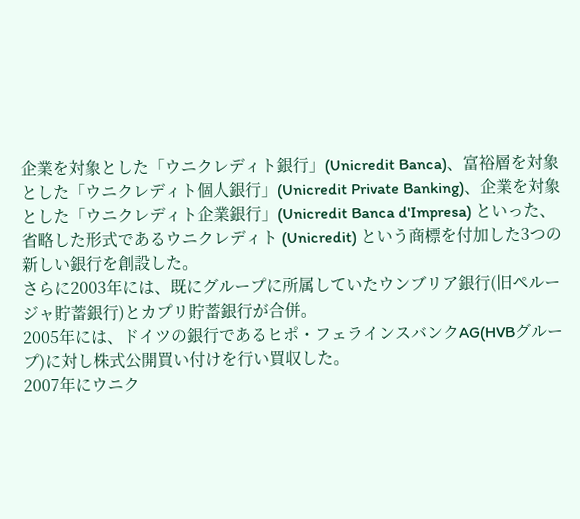企業を対象とした「ウニクレディト銀行」(Unicredit Banca)、富裕層を対象とした「ウニクレディト個人銀行」(Unicredit Private Banking)、企業を対象とした「ウニクレディト企業銀行」(Unicredit Banca d'Impresa) といった、省略した形式であるウニクレディト (Unicredit) という商標を付加した3つの新しい銀行を創設した。
さらに2003年には、既にグループに所属していたウンブリア銀行(旧ペルージャ貯蓄銀行)とカプリ貯蓄銀行が合併。
2005年には、ドイツの銀行であるヒポ・フェラインスバンクAG(HVBグループ)に対し株式公開買い付けを行い買収した。
2007年にウニク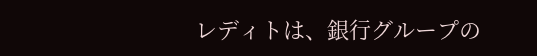レディトは、銀行グループの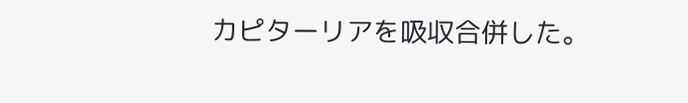カピターリアを吸収合併した。